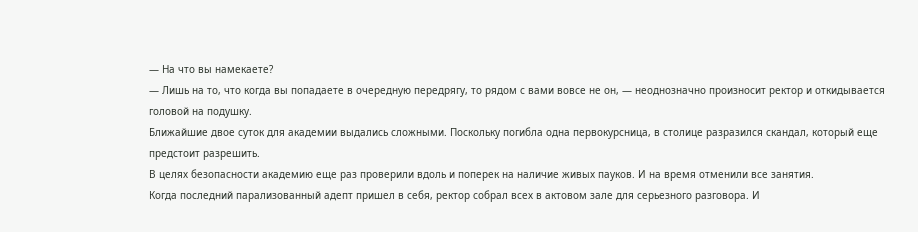— На что вы намекаете?
— Лишь на то, что когда вы попадаете в очередную передрягу, то рядом с вами вовсе не он, — неоднозначно произносит ректор и откидывается головой на подушку.
Ближайшие двое суток для академии выдались сложными. Поскольку погибла одна первокурсница, в столице разразился скандал, который еще предстоит разрешить.
В целях безопасности академию еще раз проверили вдоль и поперек на наличие живых пауков. И на время отменили все занятия.
Когда последний парализованный адепт пришел в себя, ректор собрал всех в актовом зале для серьезного разговора. И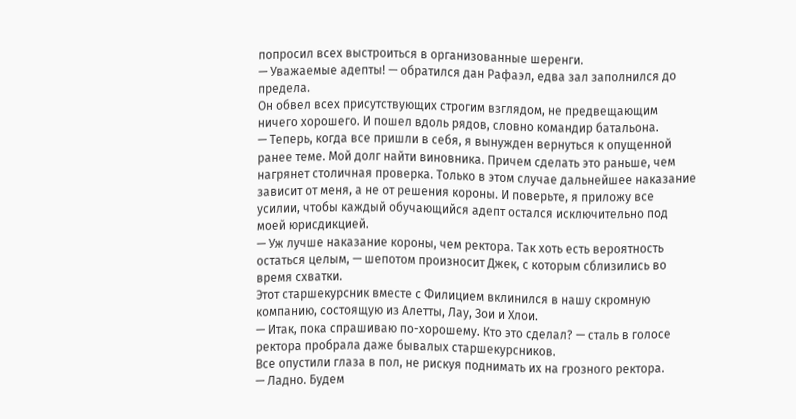попросил всех выстроиться в организованные шеренги.
— Уважаемые адепты! — обратился дан Рафаэл, едва зал заполнился до предела.
Он обвел всех присутствующих строгим взглядом, не предвещающим ничего хорошего. И пошел вдоль рядов, словно командир батальона.
— Теперь, когда все пришли в себя, я вынужден вернуться к опущенной ранее теме. Мой долг найти виновника. Причем сделать это раньше, чем нагрянет столичная проверка. Только в этом случае дальнейшее наказание зависит от меня, а не от решения короны. И поверьте, я приложу все усилии, чтобы каждый обучающийся адепт остался исключительно под моей юрисдикцией.
— Уж лучше наказание короны, чем ректора. Так хоть есть вероятность остаться целым, — шепотом произносит Джек, с которым сблизились во время схватки.
Этот старшекурсник вместе с Филицием вклинился в нашу скромную компанию, состоящую из Алетты, Лау, Зои и Хлои.
— Итак, пока спрашиваю по-хорошему. Кто это сделал? — сталь в голосе ректора пробрала даже бывалых старшекурсников.
Все опустили глаза в пол, не рискуя поднимать их на грозного ректора.
— Ладно. Будем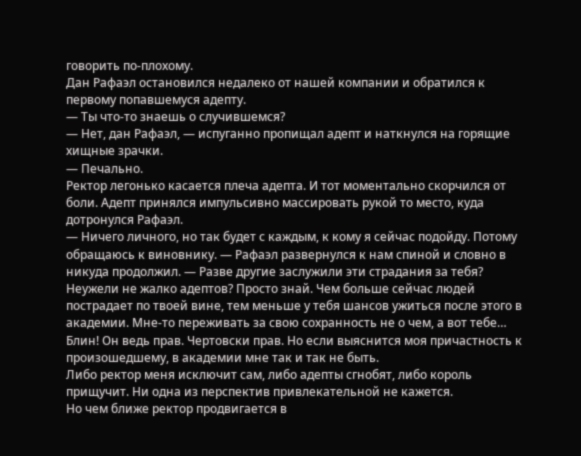говорить по-плохому.
Дан Рафаэл остановился недалеко от нашей компании и обратился к первому попавшемуся адепту.
— Ты что-то знаешь о случившемся?
— Нет, дан Рафаэл, — испуганно пропищал адепт и наткнулся на горящие хищные зрачки.
— Печально.
Ректор легонько касается плеча адепта. И тот моментально скорчился от боли. Адепт принялся импульсивно массировать рукой то место, куда дотронулся Рафаэл.
— Ничего личного, но так будет с каждым, к кому я сейчас подойду. Потому обращаюсь к виновнику. — Рафаэл развернулся к нам спиной и словно в никуда продолжил. — Разве другие заслужили эти страдания за тебя? Неужели не жалко адептов? Просто знай. Чем больше сейчас людей пострадает по твоей вине, тем меньше у тебя шансов ужиться после этого в академии. Мне-то переживать за свою сохранность не о чем, а вот тебе…
Блин! Он ведь прав. Чертовски прав. Но если выяснится моя причастность к произошедшему, в академии мне так и так не быть.
Либо ректор меня исключит сам, либо адепты сгнобят, либо король прищучит. Ни одна из перспектив привлекательной не кажется.
Но чем ближе ректор продвигается в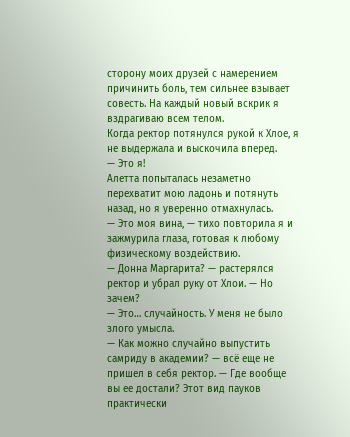сторону моих друзей с намерением причинить боль, тем сильнее взывает совесть. На каждый новый вскрик я вздрагиваю всем телом.
Когда ректор потянулся рукой к Хлое, я не выдержала и выскочила вперед.
— Это я!
Алетта попыталась незаметно перехватит мою ладонь и потянуть назад, но я уверенно отмахнулась.
— Это моя вина, — тихо повторила я и зажмурила глаза, готовая к любому физическому воздействию.
— Донна Маргарита? — растерялся ректор и убрал руку от Хлои. — Но зачем?
— Это… случайность. У меня не было злого умысла.
— Как можно случайно выпустить самриду в академии? — всё еще не пришел в себя ректор. — Где вообще вы ее достали? Этот вид пауков практически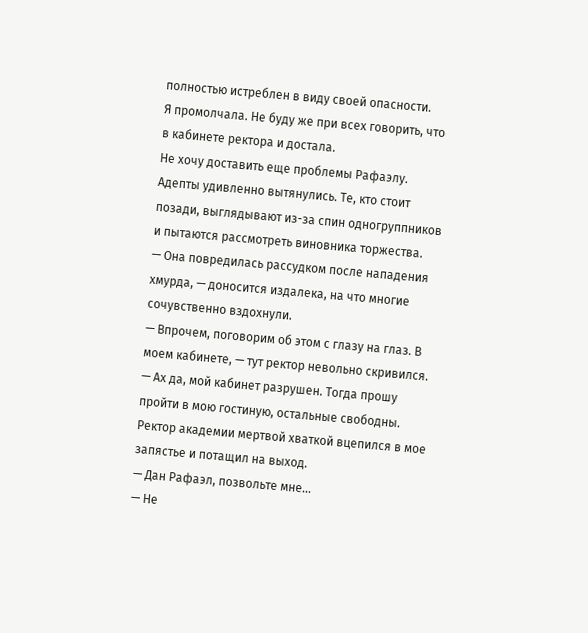полностью истреблен в виду своей опасности.
Я промолчала. Не буду же при всех говорить, что в кабинете ректора и достала.
Не хочу доставить еще проблемы Рафаэлу.
Адепты удивленно вытянулись. Те, кто стоит позади, выглядывают из-за спин одногруппников и пытаются рассмотреть виновника торжества.
— Она повредилась рассудком после нападения хмурда, — доносится издалека, на что многие сочувственно вздохнули.
— Впрочем, поговорим об этом с глазу на глаз. В моем кабинете, — тут ректор невольно скривился. — Ах да, мой кабинет разрушен. Тогда прошу пройти в мою гостиную, остальные свободны.
Ректор академии мертвой хваткой вцепился в мое запястье и потащил на выход.
— Дан Рафаэл, позвольте мне…
— Не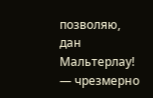позволяю, дан Мальтерлау! — чрезмерно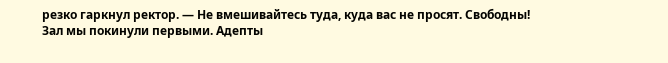резко гаркнул ректор. — Не вмешивайтесь туда, куда вас не просят. Свободны!
Зал мы покинули первыми. Адепты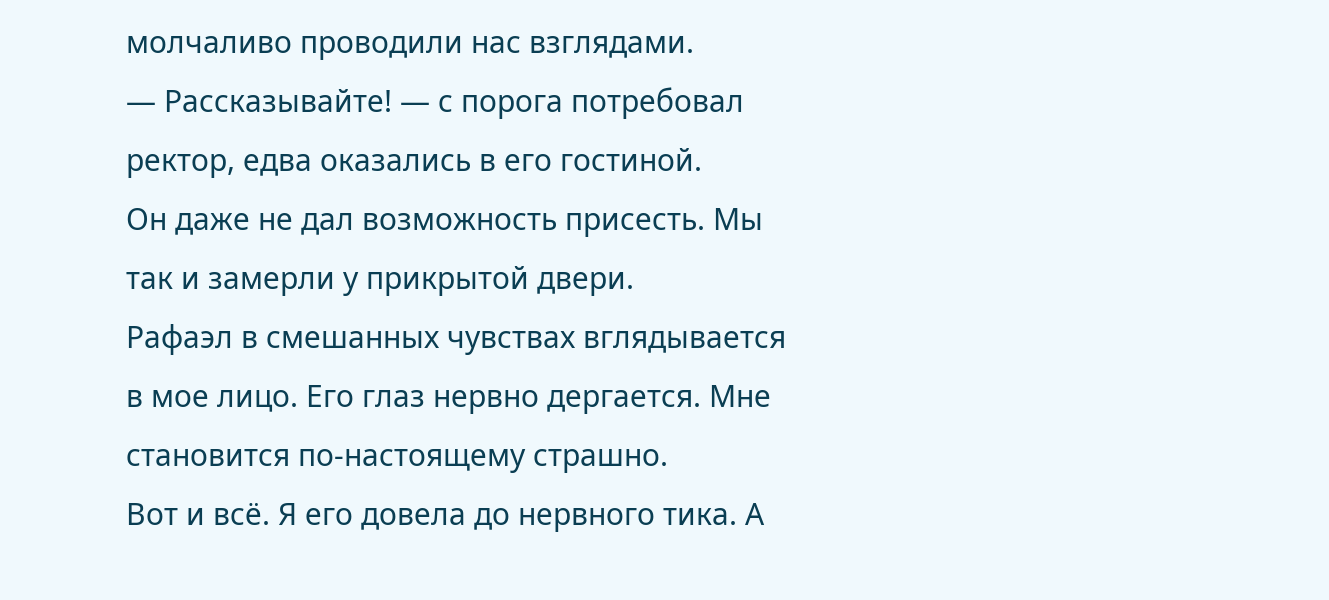молчаливо проводили нас взглядами.
— Рассказывайте! — с порога потребовал ректор, едва оказались в его гостиной.
Он даже не дал возможность присесть. Мы так и замерли у прикрытой двери.
Рафаэл в смешанных чувствах вглядывается в мое лицо. Его глаз нервно дергается. Мне становится по-настоящему страшно.
Вот и всё. Я его довела до нервного тика. А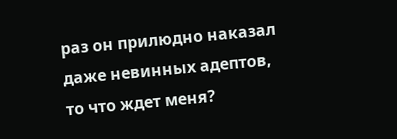раз он прилюдно наказал даже невинных адептов, то что ждет меня?